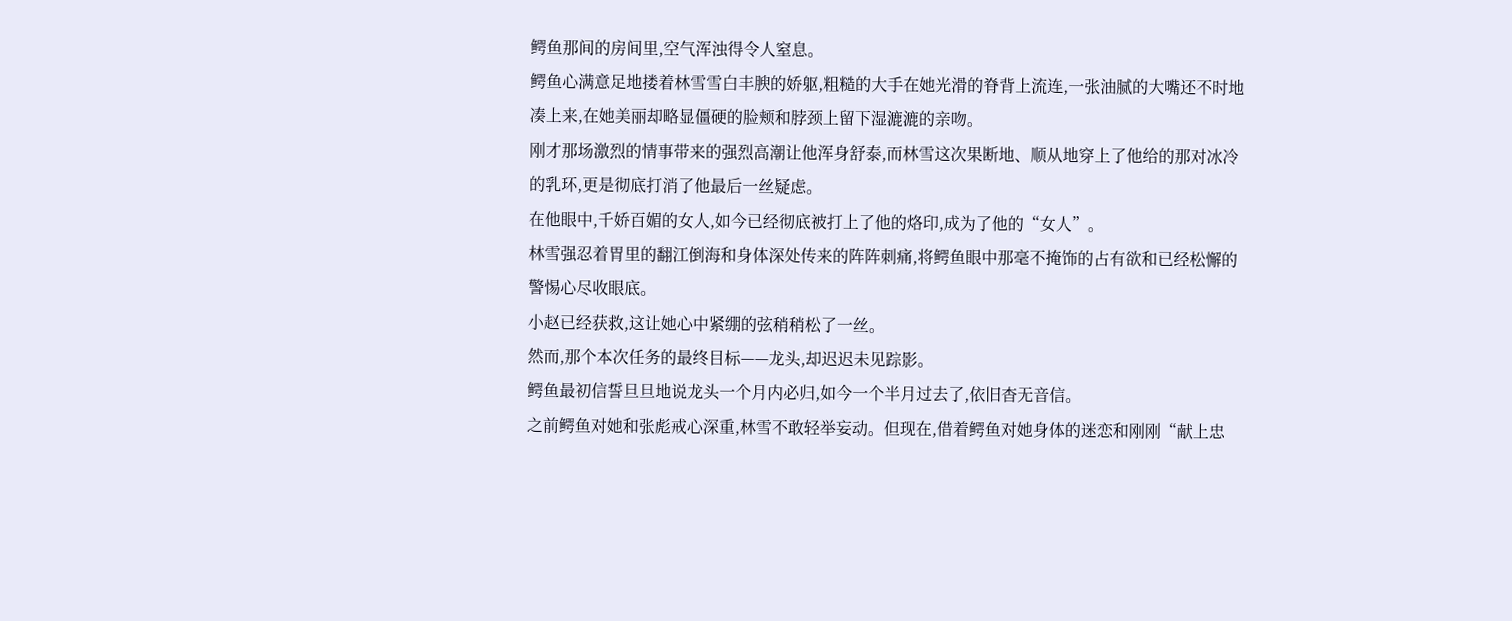鳄鱼那间的房间里,空气浑浊得令人窒息。
鳄鱼心满意足地搂着林雪雪白丰腴的娇躯,粗糙的大手在她光滑的脊背上流连,一张油腻的大嘴还不时地凑上来,在她美丽却略显僵硬的脸颊和脖颈上留下湿漉漉的亲吻。
刚才那场激烈的情事带来的强烈高潮让他浑身舒泰,而林雪这次果断地、顺从地穿上了他给的那对冰冷的乳环,更是彻底打消了他最后一丝疑虑。
在他眼中,千娇百媚的女人,如今已经彻底被打上了他的烙印,成为了他的“女人”。
林雪强忍着胃里的翻江倒海和身体深处传来的阵阵刺痛,将鳄鱼眼中那毫不掩饰的占有欲和已经松懈的警惕心尽收眼底。
小赵已经获救,这让她心中紧绷的弦稍稍松了一丝。
然而,那个本次任务的最终目标——龙头,却迟迟未见踪影。
鳄鱼最初信誓旦旦地说龙头一个月内必归,如今一个半月过去了,依旧杳无音信。
之前鳄鱼对她和张彪戒心深重,林雪不敢轻举妄动。但现在,借着鳄鱼对她身体的迷恋和刚刚“献上忠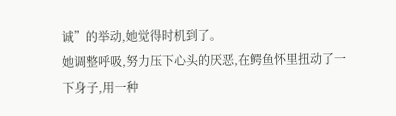诚”的举动,她觉得时机到了。
她调整呼吸,努力压下心头的厌恶,在鳄鱼怀里扭动了一下身子,用一种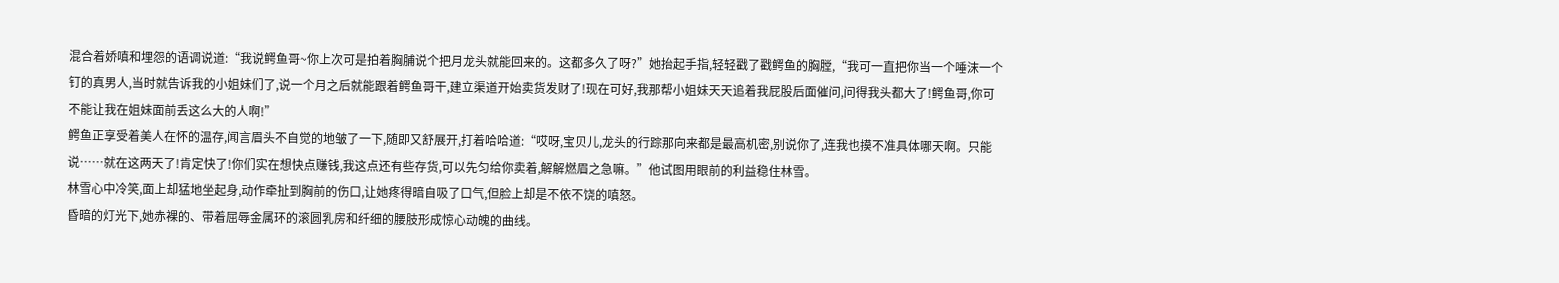混合着娇嗔和埋怨的语调说道:“我说鳄鱼哥~你上次可是拍着胸脯说个把月龙头就能回来的。这都多久了呀?”她抬起手指,轻轻戳了戳鳄鱼的胸膛,“我可一直把你当一个唾沫一个钉的真男人,当时就告诉我的小姐妹们了,说一个月之后就能跟着鳄鱼哥干,建立渠道开始卖货发财了!现在可好,我那帮小姐妹天天追着我屁股后面催问,问得我头都大了!鳄鱼哥,你可不能让我在姐妹面前丢这么大的人啊!”
鳄鱼正享受着美人在怀的温存,闻言眉头不自觉的地皱了一下,随即又舒展开,打着哈哈道:“哎呀,宝贝儿,龙头的行踪那向来都是最高机密,别说你了,连我也摸不准具体哪天啊。只能说……就在这两天了!肯定快了!你们实在想快点赚钱,我这点还有些存货,可以先匀给你卖着,解解燃眉之急嘛。”他试图用眼前的利益稳住林雪。
林雪心中冷笑,面上却猛地坐起身,动作牵扯到胸前的伤口,让她疼得暗自吸了口气,但脸上却是不依不饶的嗔怒。
昏暗的灯光下,她赤裸的、带着屈辱金属环的滚圆乳房和纤细的腰肢形成惊心动魄的曲线。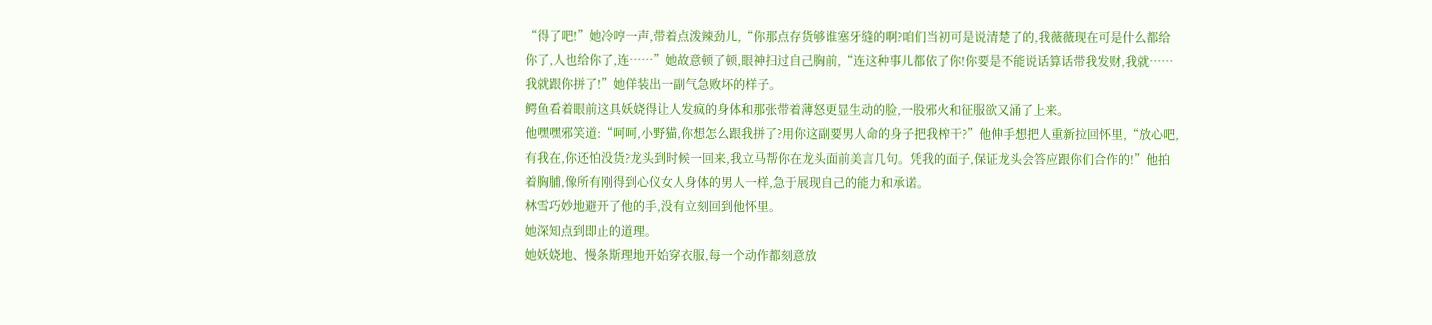“得了吧!”她冷哼一声,带着点泼辣劲儿,“你那点存货够谁塞牙缝的啊?咱们当初可是说清楚了的,我薇薇现在可是什么都给你了,人也给你了,连……”她故意顿了顿,眼神扫过自己胸前,“连这种事儿都依了你!你要是不能说话算话带我发财,我就……我就跟你拼了!”她佯装出一副气急败坏的样子。
鳄鱼看着眼前这具妖娆得让人发疯的身体和那张带着薄怒更显生动的脸,一股邪火和征服欲又涌了上来。
他嘿嘿邪笑道:“呵呵,小野猫,你想怎么跟我拼了?用你这副要男人命的身子把我榨干?”他伸手想把人重新拉回怀里,“放心吧,有我在,你还怕没货?龙头到时候一回来,我立马帮你在龙头面前美言几句。凭我的面子,保证龙头会答应跟你们合作的!”他拍着胸脯,像所有刚得到心仪女人身体的男人一样,急于展现自己的能力和承诺。
林雪巧妙地避开了他的手,没有立刻回到他怀里。
她深知点到即止的道理。
她妖娆地、慢条斯理地开始穿衣服,每一个动作都刻意放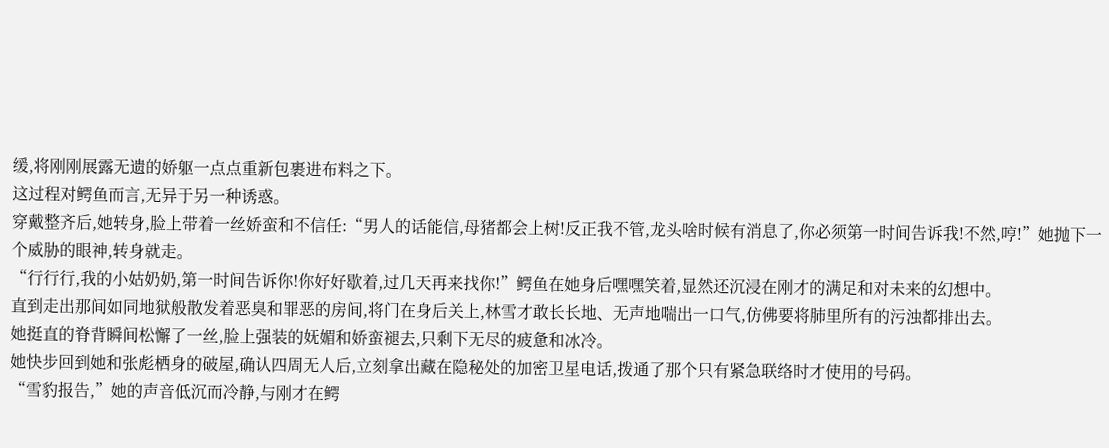缓,将刚刚展露无遗的娇躯一点点重新包裹进布料之下。
这过程对鳄鱼而言,无异于另一种诱惑。
穿戴整齐后,她转身,脸上带着一丝娇蛮和不信任:“男人的话能信,母猪都会上树!反正我不管,龙头啥时候有消息了,你必须第一时间告诉我!不然,哼!”她抛下一个威胁的眼神,转身就走。
“行行行,我的小姑奶奶,第一时间告诉你!你好好歇着,过几天再来找你!”鳄鱼在她身后嘿嘿笑着,显然还沉浸在刚才的满足和对未来的幻想中。
直到走出那间如同地狱般散发着恶臭和罪恶的房间,将门在身后关上,林雪才敢长长地、无声地喘出一口气,仿佛要将肺里所有的污浊都排出去。
她挺直的脊背瞬间松懈了一丝,脸上强装的妩媚和娇蛮褪去,只剩下无尽的疲惫和冰冷。
她快步回到她和张彪栖身的破屋,确认四周无人后,立刻拿出藏在隐秘处的加密卫星电话,拨通了那个只有紧急联络时才使用的号码。
“雪豹报告,”她的声音低沉而冷静,与刚才在鳄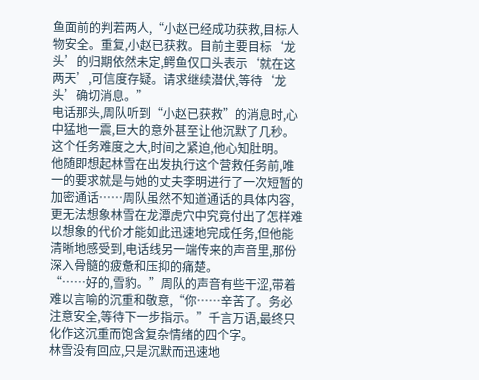鱼面前的判若两人,“小赵已经成功获救,目标人物安全。重复,小赵已获救。目前主要目标‘龙头’的归期依然未定,鳄鱼仅口头表示‘就在这两天’,可信度存疑。请求继续潜伏,等待‘龙头’确切消息。”
电话那头,周队听到“小赵已获救”的消息时,心中猛地一震,巨大的意外甚至让他沉默了几秒。
这个任务难度之大,时间之紧迫,他心知肚明。
他随即想起林雪在出发执行这个营救任务前,唯一的要求就是与她的丈夫李明进行了一次短暂的加密通话……周队虽然不知道通话的具体内容,更无法想象林雪在龙潭虎穴中究竟付出了怎样难以想象的代价才能如此迅速地完成任务,但他能清晰地感受到,电话线另一端传来的声音里,那份深入骨髓的疲惫和压抑的痛楚。
“……好的,雪豹。”周队的声音有些干涩,带着难以言喻的沉重和敬意,“你……辛苦了。务必注意安全,等待下一步指示。”千言万语,最终只化作这沉重而饱含复杂情绪的四个字。
林雪没有回应,只是沉默而迅速地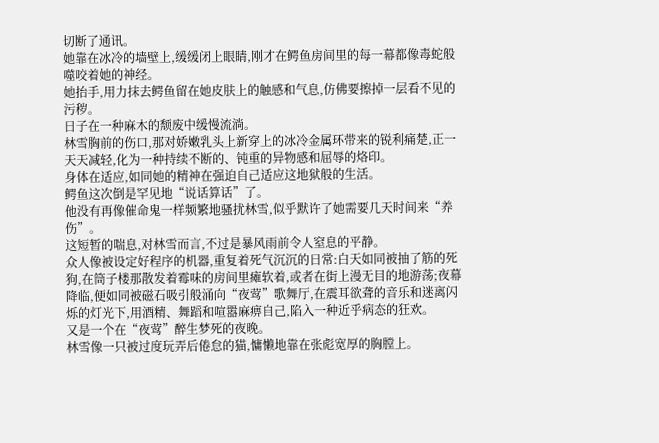切断了通讯。
她靠在冰冷的墙壁上,缓缓闭上眼睛,刚才在鳄鱼房间里的每一幕都像毒蛇般噬咬着她的神经。
她抬手,用力抹去鳄鱼留在她皮肤上的触感和气息,仿佛要擦掉一层看不见的污秽。
日子在一种麻木的颓废中缓慢流淌。
林雪胸前的伤口,那对娇嫩乳头上新穿上的冰冷金属环带来的锐利痛楚,正一天天减轻,化为一种持续不断的、钝重的异物感和屈辱的烙印。
身体在适应,如同她的精神在强迫自己适应这地狱般的生活。
鳄鱼这次倒是罕见地“说话算话”了。
他没有再像催命鬼一样频繁地骚扰林雪,似乎默许了她需要几天时间来“养伤”。
这短暂的喘息,对林雪而言,不过是暴风雨前令人窒息的平静。
众人像被设定好程序的机器,重复着死气沉沉的日常:白天如同被抽了筋的死狗,在筒子楼那散发着霉味的房间里瘫软着,或者在街上漫无目的地游荡;夜幕降临,便如同被磁石吸引般涌向“夜莺”歌舞厅,在震耳欲聋的音乐和迷离闪烁的灯光下,用酒精、舞蹈和喧嚣麻痹自己,陷入一种近乎病态的狂欢。
又是一个在“夜莺”醉生梦死的夜晚。
林雪像一只被过度玩弄后倦怠的猫,慵懒地靠在张彪宽厚的胸膛上。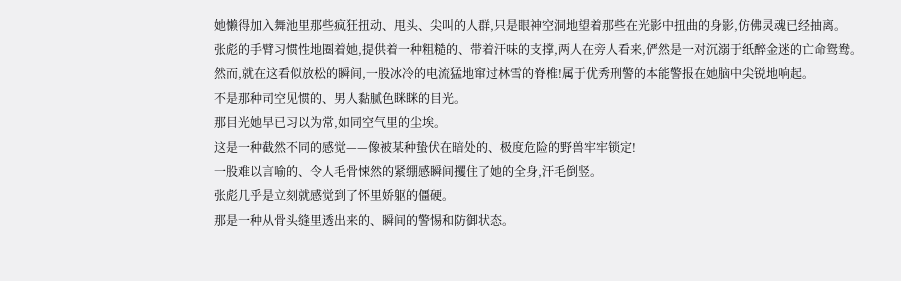她懒得加入舞池里那些疯狂扭动、甩头、尖叫的人群,只是眼神空洞地望着那些在光影中扭曲的身影,仿佛灵魂已经抽离。
张彪的手臂习惯性地圈着她,提供着一种粗糙的、带着汗味的支撑,两人在旁人看来,俨然是一对沉溺于纸醉金迷的亡命鸳鸯。
然而,就在这看似放松的瞬间,一股冰冷的电流猛地窜过林雪的脊椎!属于优秀刑警的本能警报在她脑中尖锐地响起。
不是那种司空见惯的、男人黏腻色眯眯的目光。
那目光她早已习以为常,如同空气里的尘埃。
这是一种截然不同的感觉——像被某种蛰伏在暗处的、极度危险的野兽牢牢锁定!
一股难以言喻的、令人毛骨悚然的紧绷感瞬间攫住了她的全身,汗毛倒竖。
张彪几乎是立刻就感觉到了怀里娇躯的僵硬。
那是一种从骨头缝里透出来的、瞬间的警惕和防御状态。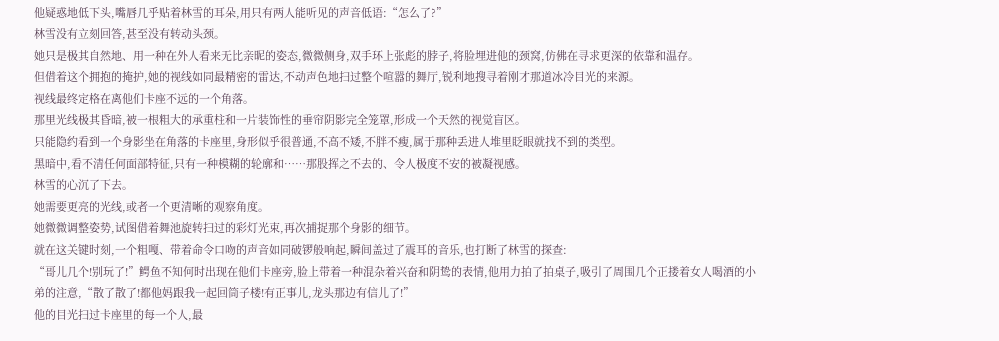他疑惑地低下头,嘴唇几乎贴着林雪的耳朵,用只有两人能听见的声音低语:“怎么了?”
林雪没有立刻回答,甚至没有转动头颈。
她只是极其自然地、用一种在外人看来无比亲昵的姿态,微微侧身,双手环上张彪的脖子,将脸埋进他的颈窝,仿佛在寻求更深的依靠和温存。
但借着这个拥抱的掩护,她的视线如同最精密的雷达,不动声色地扫过整个喧嚣的舞厅,锐利地搜寻着刚才那道冰冷目光的来源。
视线最终定格在离他们卡座不远的一个角落。
那里光线极其昏暗,被一根粗大的承重柱和一片装饰性的垂帘阴影完全笼罩,形成一个天然的视觉盲区。
只能隐约看到一个身影坐在角落的卡座里,身形似乎很普通,不高不矮,不胖不瘦,属于那种丢进人堆里眨眼就找不到的类型。
黑暗中,看不清任何面部特征,只有一种模糊的轮廓和……那股挥之不去的、令人极度不安的被凝视感。
林雪的心沉了下去。
她需要更亮的光线,或者一个更清晰的观察角度。
她微微调整姿势,试图借着舞池旋转扫过的彩灯光束,再次捕捉那个身影的细节。
就在这关键时刻,一个粗嘎、带着命令口吻的声音如同破锣般响起,瞬间盖过了震耳的音乐,也打断了林雪的探查:
“哥儿几个!别玩了!”鳄鱼不知何时出现在他们卡座旁,脸上带着一种混杂着兴奋和阴鸷的表情,他用力拍了拍桌子,吸引了周围几个正搂着女人喝酒的小弟的注意,“散了散了!都他妈跟我一起回筒子楼!有正事儿,龙头那边有信儿了!”
他的目光扫过卡座里的每一个人,最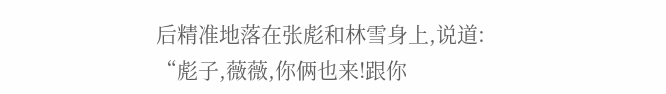后精准地落在张彪和林雪身上,说道:
“彪子,薇薇,你俩也来!跟你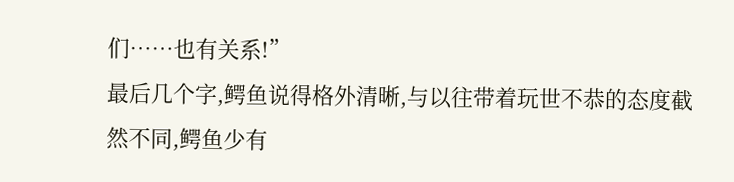们……也有关系!”
最后几个字,鳄鱼说得格外清晰,与以往带着玩世不恭的态度截然不同,鳄鱼少有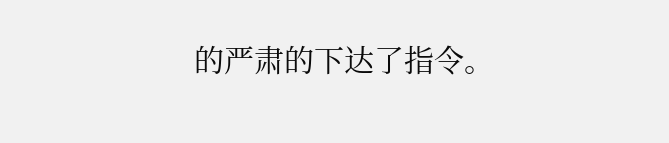的严肃的下达了指令。